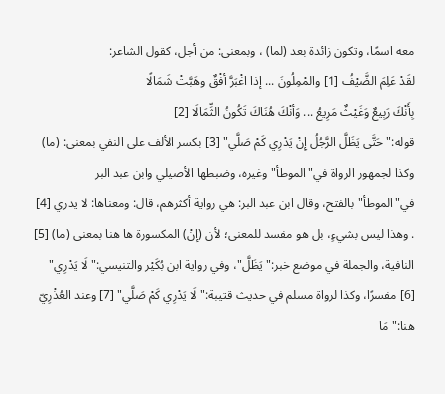معه اسمًا، وتكون زائدة بعد (لما) ، وبمعنى: من أجل، كقول الشاعر:
لقَدْ عَلِمَ الضَّيْفُ [1] والمْمِلُونَ ... إذا اغْبَرَّ أفْقٌ وهَبَّتْ شَمَالًا
بِأَنْكَ رَبِيعٌ وَغَيْثٌ مَرِيعُ ... وَأنْكَ هُنَاكَ تَكُونُ الثِّمَالَا [2]
قوله:"حَتَّى يَظَلَّ الرَّجُلُ إِنْ يَدْرِي كَمْ صَلَّي" [3] بكسر الألف على النفي بمعنى: (ما) وكذا لجمهور الرواة في"الموطأ"وغيره، وضبطها الأصيلي وابن عبد البر في"الموطأ"بالفتح، وقال ابن عبد البر: هي رواية أكثرهم، قال: ومعناها: لا يدري [4] . وهذا ليس بشيءٍ، بل هو مفسد للمعنى؛ لأن (إنْ) المكسورة ها هنا بمعنى (ما) [5] النافية، والجملة في موضع خبر:"يَظَلَّ"، وفي رواية ابن بُكَيْر والتنيسي:"لَا يَدْرِي" [6] مفسرًا، وكذا لرواة مسلم في حديث قتيبة:"لَا يَدْرِي كَمْ صَلَّي" [7] وعند العُذْرِيّ هنا:"مَا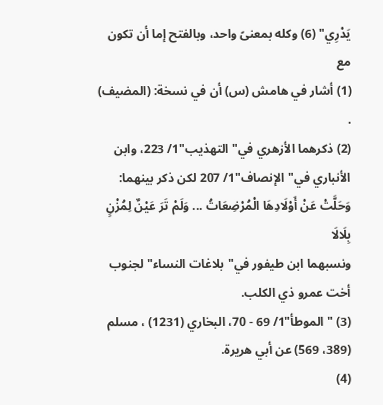يَدْرِي" (6) وكله بمعنىً واحد، وبالفتح إما أن تكون مع
(1) أشار في هامش (س) أن في نسخة: (المضيف) .
(2) ذكرهما الأزهري في"التهذيب"1/ 223، وابن الأنباري في"الإنصاف"1/ 207 لكن ذكر بينهما:
وَحَلَّتْ عَنْ أَوْلَادِهَا الْمُرْضِعَاتُ ... وَلَمْ تَرَ عَيْنٌ لِمُزْنٍ بِلَالَا
ونسبهما ابن طيفور في"بلاغات النساء"لجنوب أخت عمرو ذي الكلب.
(3) "الموطأ"1/ 69 - 70، البخاري (1231) ، مسلم (389، 569) عن أبي هريرة.
(4)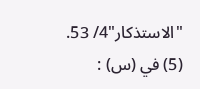"الاستذكار"4/ 53.
(5) في (س) :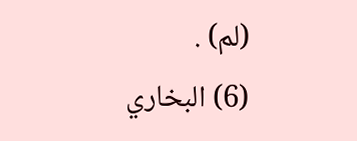(لم) .
(6) البخاري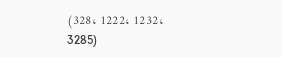(328، 1222، 1232، 3285)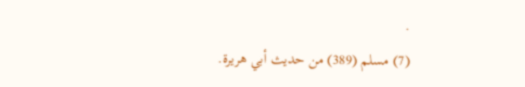.
(7) مسلم (389) من حديث أبي هريرة.